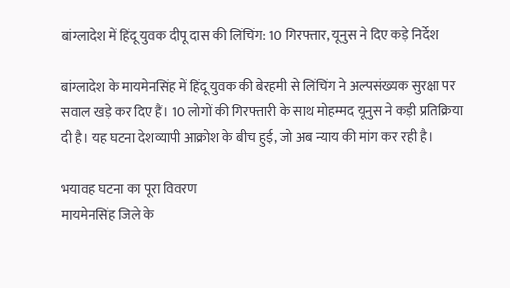बांग्लादेश में हिंदू युवक दीपू दास की लिंचिंग: 10 गिरफ्तार, यूनुस ने दिए कड़े निर्देश

बांग्लादेश के मायमेनसिंह में हिंदू युवक की बेरहमी से लिंचिंग ने अल्पसंख्यक सुरक्षा पर सवाल खड़े कर दिए हैं। 10 लोगों की गिरफ्तारी के साथ मोहम्मद यूनुस ने कड़ी प्रतिक्रिया दी है। यह घटना देशव्यापी आक्रोश के बीच हुई, जो अब न्याय की मांग कर रही है।

भयावह घटना का पूरा विवरण
मायमेनसिंह जिले के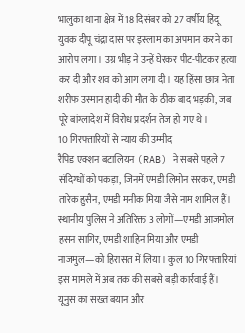भालुका थाना क्षेत्र में 18 दिसंबर को 27 वर्षीय हिंदू युवक दीपू चंद्रा दास पर इस्लाम का अपमान करने का आरोप लगा। उग्र भीड़ ने उन्हें घेरकर पीट-पीटकर हत्या कर दी और शव को आग लगा दी। यह हिंसा छात्र नेता शरीफ उस्मान हादी की मौत के ठीक बाद भड़की, जब पूरे बांग्लादेश में विरोध प्रदर्शन तेज हो गए थे।
10 गिरफ्तारियों से न्याय की उम्मीद
रैपिड एक्शन बटालियन (RAB) ने सबसे पहले 7 संदिग्धों को पकड़ा, जिनमें एमडी लिमोन सरकर, एमडी तारेक हुसैन, एमडी मनीक मिया जैसे नाम शामिल हैं। स्थानीय पुलिस ने अतिरिक्त 3 लोगों—एमडी आजमोल हसन सागिर, एमडी शाहिन मिया और एमडी नाजमुल—को हिरासत में लिया। कुल 10 गिरफ्तारियां इस मामले में अब तक की सबसे बड़ी कार्रवाई हैं।
यूनुस का सख्त बयान और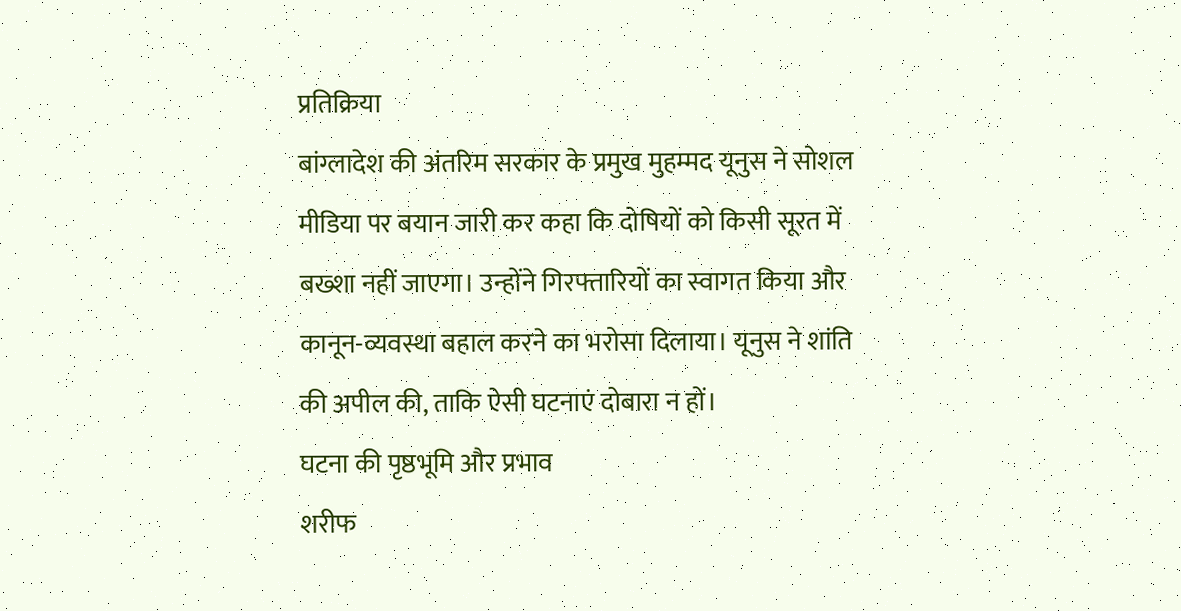प्रतिक्रिया
बांग्लादेश की अंतरिम सरकार के प्रमुख मुहम्मद यूनुस ने सोशल मीडिया पर बयान जारी कर कहा कि दोषियों को किसी सूरत में बख्शा नहीं जाएगा। उन्होंने गिरफ्तारियों का स्वागत किया और कानून-व्यवस्था बहाल करने का भरोसा दिलाया। यूनुस ने शांति की अपील की, ताकि ऐसी घटनाएं दोबारा न हों।
घटना की पृष्ठभूमि और प्रभाव
शरीफ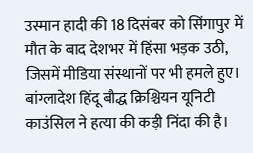उस्मान हादी की 18 दिसंबर को सिंगापुर में मौत के बाद देशभर में हिंसा भड़क उठी, जिसमें मीडिया संस्थानों पर भी हमले हुए। बांग्लादेश हिंदू बौद्ध क्रिश्चियन यूनिटी काउंसिल ने हत्या की कड़ी निंदा की है।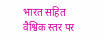भारत सहित वैश्विक स्तर पर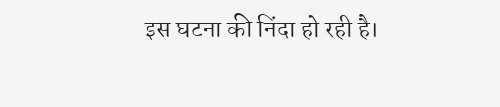इस घटना की निंदा हो रही है।